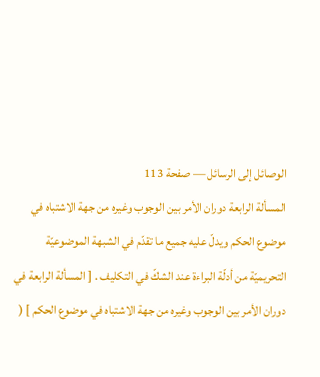الوصائل إلى الرسائل — صفحة 113
المسألة الرابعة دوران الأمر بين الوجوب وغيره من جهة الاشتباه في موضوع الحكم ويدلّ عليه جميع ما تقدّم في الشبهة الموضوعيّة التحريميّة من أدلّة البراءة عند الشكّ في التكليف . [ المسألة الرابعة في دوران الأمر بين الوجوب وغيره من جهة الاشتباه في موضوع الحكم ] (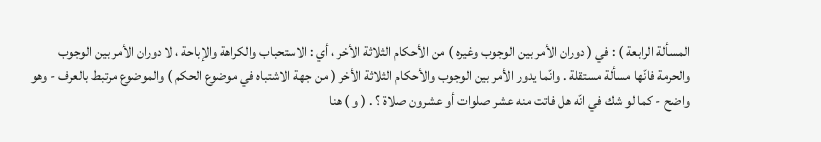المسألة الرابعة ) : في ( دوران الأمر بين الوجوب وغيره ) من الأحكام الثلاثة الأخر ، أي : الاستحباب والكراهة والإباحة ، لا دوران الأمر بين الوجوب والحرمة فانّها مسألة مستقلة . وانّما يدور الأمر بين الوجوب والأحكام الثلاثة الأخر ( من جهة الاشتباه في موضوع الحكم ) والموضوع مرتبط بالعرف - وهو واضح - كما لو شك في انّه هل فاتت منه عشر صلوات أو عشرون صلاة ؟ . ( و ) هنا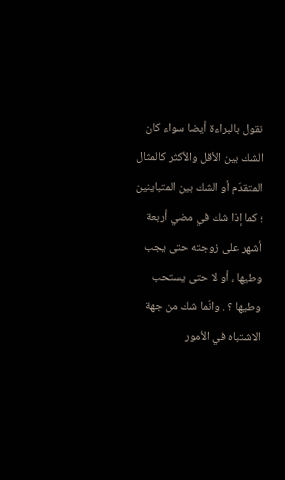نقول بالبراءة أيضا سواء كان الشك بين الأقل والأكثر كالمثال المتقدّم أو الشك بين المتباينين ؛ كما إذا شك في مضي أربعة أشهر على زوجته حتى يجب وطيها ، أو لا حتى يستحب وطيها ؟ . وانّما شك من جهة الاشتباه في الأمور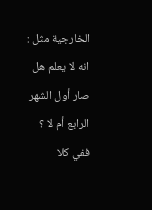الخارجية مثل : انه لا يعلم هل صار أول الشهر الرابع أم لا ؟ ففي كلا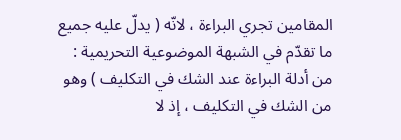المقامين تجري البراءة ، لانّه ( يدلّ عليه جميع ما تقدّم في الشبهة الموضوعية التحريمية : من أدلة البراءة عند الشك في التكليف ) وهو من الشك في التكليف ، إذ لا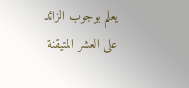يعلم بوجوب الزائد على العشر المتيقنة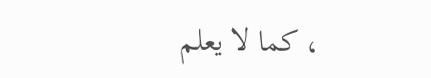، كما لا يعلم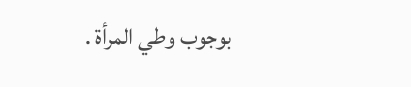بوجوب وطي المرأة .